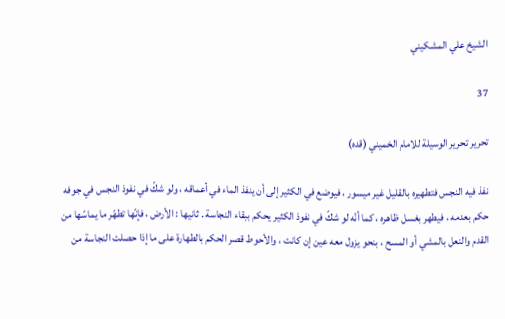الشيخ علي المشكيني

37

تحرير تحرير الوسيلة للامام الخميني (قده)

نفذ فيه النجس فتطهيره بالقليل غير ميسور ، فيوضع في الكثير إلى أن ينفذ الماء في أعماقه ، ولو شكّ في نفوذ النجس في جوفه حكم بعدمه ، فيطهر بغسل ظاهره ، كما أنّه لو شكّ في نفوذ الكثير يحكم ببقاء النجاسة . ثانيها : الأرض ، فإنّها تطهّر ما يماسّها من القدم والنعل بالمشي أو المسح ، بنحو يزول معه عين إن كانت ، والأحوط قصر الحكم بالطهارة على ما إذا حصلت النجاسة من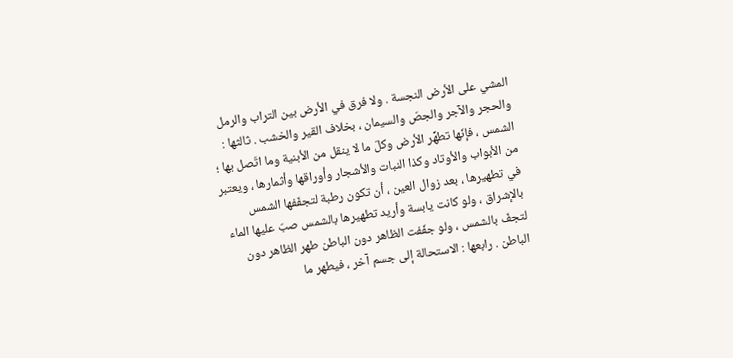المشي على الأرض النجسة . ولا فرق في الأرض بين التراب والرمل والحجر والآجر والجصّ والسيمان ، بخلاف القير والخشب . ثالثها : الشمس ، فإنّها تطهِّر الأرض وكلّ ما لا ينقل من الأبنية وما اتّصل بها ؛ من الأبواب والأوتاد وكذا النبات والأشجار وأوراقها وأثمارها ، ويعتبر في تطهيرها ، بعد زوال العين ، أن تكون رطبة لتجفّفها الشمس بالإشراق ، ولو كانت يابسة وأريد تطهيرها بالشمس صبّ عليها الماء لتجفّ بالشمس ، ولو جفّفت الظاهر دون الباطن طهر الظاهر دون الباطن . رابعها : الاستحالة إلى جسم آخر ، فيطهر ما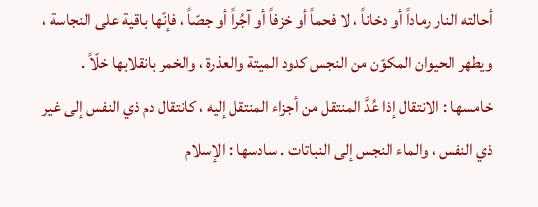أحالته النار رماداً أو دخاناً ، لا فحماً أو خزفاً أو آجُراً أو جصّاً ، فإنّها باقية على النجاسة ، ويطهر الحيوان المكوّن من النجس كدود الميتة والعذرة ، والخمر بانقلابها خلّاً . خامسها : الانتقال إذا عُدَّ المنتقل من أجزاء المنتقل إليه ، كانتقال دم ذي النفس إلى غير ذي النفس ، والماء النجس إلى النباتات . سادسها : الإسلام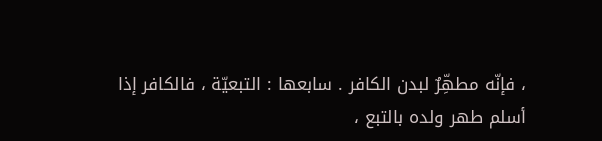، فإنّه مطهِّرٌ لبدن الكافر . سابعها : التبعيّة ، فالكافر إذا أسلم طهر ولده بالتبع ،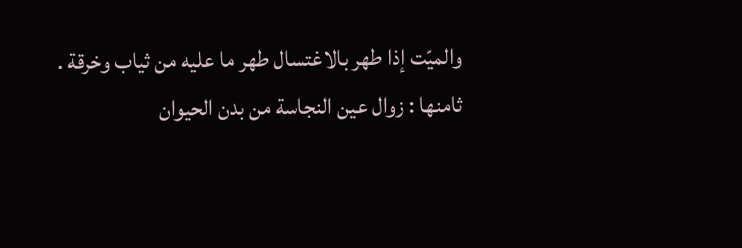والميّت إذا طهر بالاغتسال طهر ما عليه من ثياب وخرقة . ثامنها : زوال عين النجاسة من بدن الحيوان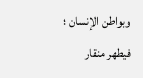وبواطن الإنسان ؛ فيطهر منقار